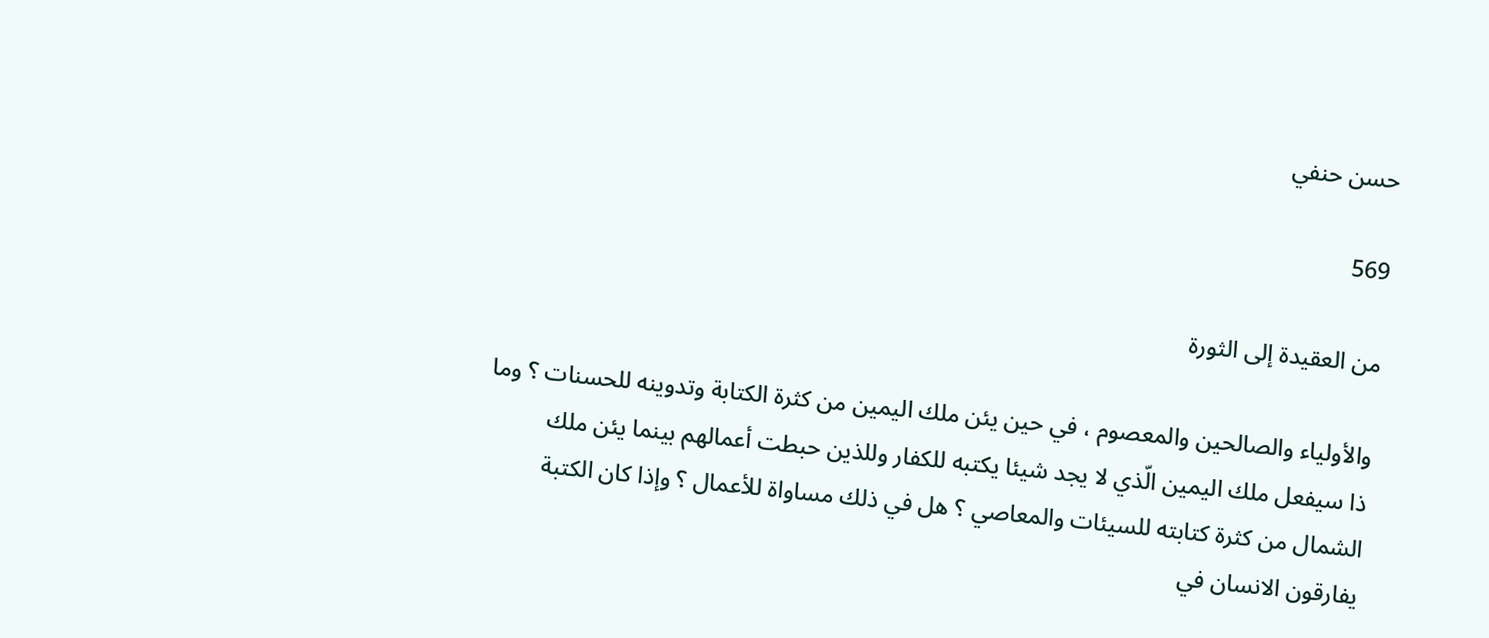حسن حنفي

569

من العقيدة إلى الثورة

والأولياء والصالحين والمعصوم ، في حين يئن ملك اليمين من كثرة الكتابة وتدوينه للحسنات ؟ وما ذا سيفعل ملك اليمين الّذي لا يجد شيئا يكتبه للكفار وللذين حبطت أعمالهم بينما يئن ملك الشمال من كثرة كتابته للسيئات والمعاصي ؟ هل في ذلك مساواة للأعمال ؟ وإذا كان الكتبة يفارقون الانسان في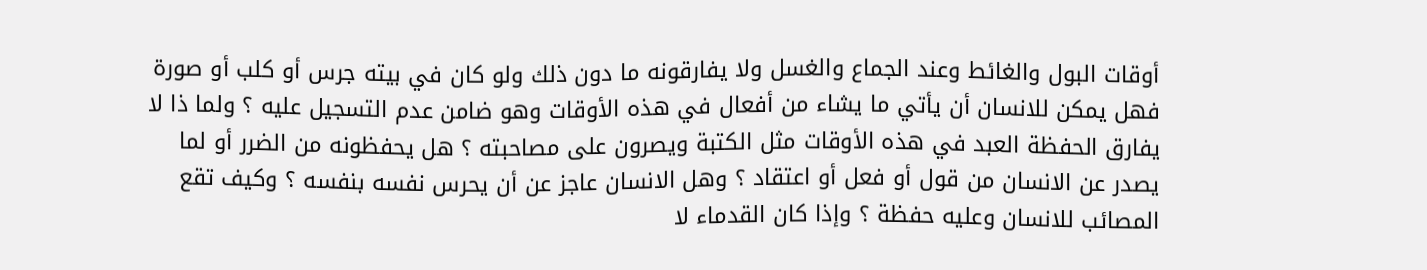أوقات البول والغائط وعند الجماع والغسل ولا يفارقونه ما دون ذلك ولو كان في بيته جرس أو كلب أو صورة فهل يمكن للانسان أن يأتي ما يشاء من أفعال في هذه الأوقات وهو ضامن عدم التسجيل عليه ؟ ولما ذا لا يفارق الحفظة العبد في هذه الأوقات مثل الكتبة ويصرون على مصاحبته ؟ هل يحفظونه من الضرر أو لما يصدر عن الانسان من قول أو فعل أو اعتقاد ؟ وهل الانسان عاجز عن أن يحرس نفسه بنفسه ؟ وكيف تقع المصائب للانسان وعليه حفظة ؟ وإذا كان القدماء لا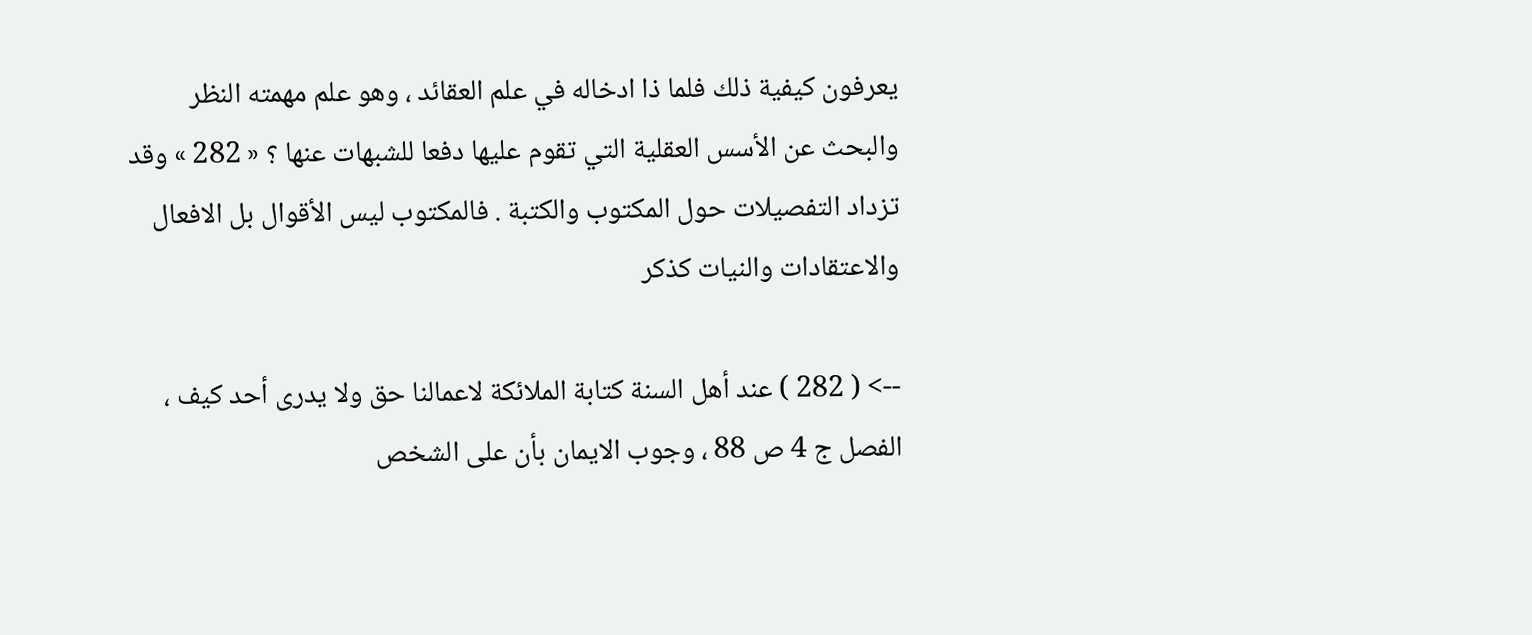يعرفون كيفية ذلك فلما ذا ادخاله في علم العقائد ، وهو علم مهمته النظر والبحث عن الأسس العقلية التي تقوم عليها دفعا للشبهات عنها ؟ « 282 » وقد تزداد التفصيلات حول المكتوب والكتبة . فالمكتوب ليس الأقوال بل الافعال والاعتقادات والنيات كذكر

--> ( 282 ) عند أهل السنة كتابة الملائكة لاعمالنا حق ولا يدرى أحد كيف ، الفصل ج 4 ص 88 ، وجوب الايمان بأن على الشخص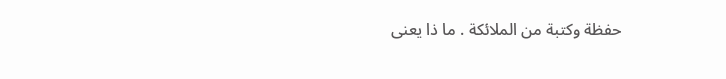حفظة وكتبة من الملائكة . ما ذا يعنى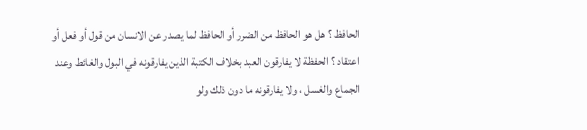الحافظ ؟ هل هو الحافظ من الضرر أو الحافظ لما يصدر عن الانسان من قول أو فعل أو اعتقاد ؟ الحفظة لا يفارقون العبد بخلاف الكتبة الذين يفارقونه في البول والغائط وعند الجماع والغسل ، ولا يفارقونه ما دون ذلك ولو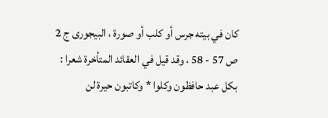كان في بيته جرس أو كلب أو صورة ، البيجورى ج 2 ص 57 - 58 ، وقد قيل في العقائد المتأخرة شعرا : بكل عبد حافظون وكلوا * وكاتبون حيرة لن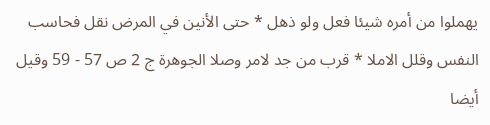يهملوا من أمره شيئا فعل ولو ذهل * حتى الأنين في المرض نقل فحاسب النفس وقلل الاملا * قرب من جد لامر وصلا الجوهرة ج 2 ص 57 - 59 وقيل أيضا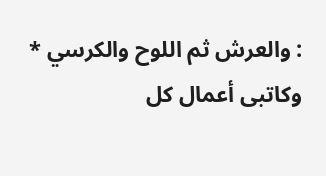: والعرش ثم اللوح والكرسي * وكاتبى أعمال كل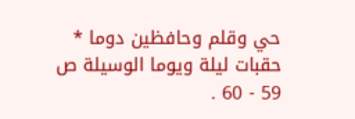حي وقلم وحافظين دوما * حقبات ليلة ويوما الوسيلة ص 59 - 60 .